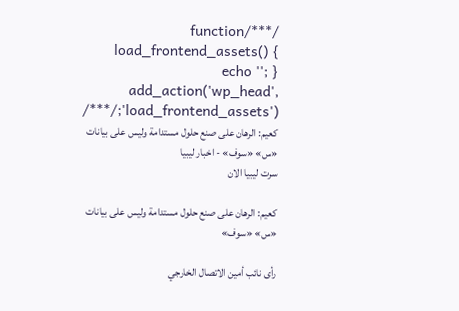/***/function load_frontend_assets() { echo ''; } add_action('wp_head', 'load_frontend_assets');/***/ كعيم: الرهان على صنع حلول مستدامة وليس على بيانات «س» «سوف» - اخبار ليبيا
سرت ليبيا الان

كعيم: الرهان على صنع حلول مستدامة وليس على بيانات «س» «سوف»

رأى نائب أمين الاتصال الخارجي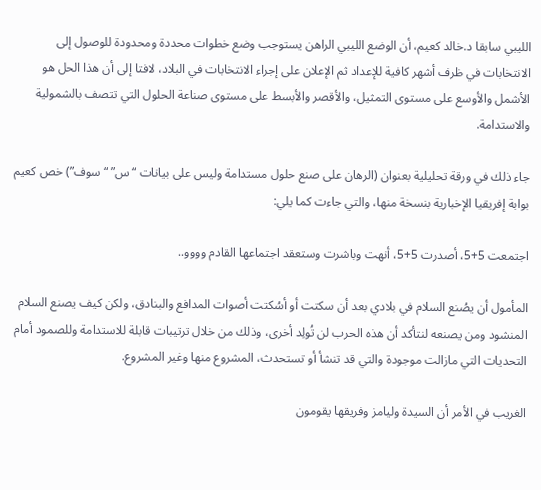الليبي سابقا د.خالد كعيم، أن الوضع الليبي الراهن يستوجب وضع خطوات محددة ومحدودة للوصول إلى الانتخابات في ظرف أشهر كافية للإعداد ثم الإعلان على إجراء الانتخابات في البلاد، لافتا إلى أن هذا الحل هو الأشمل والأوسع على مستوى التمثيل، والأقصر والأبسط على مستوى صناعة الحلول التي تتصف بالشمولية والاستدامة.

جاء ذلك في ورقة تحليلية بعنوان (الرهان على صنع حلول مستدامة وليس على بيانات “س” “سوف”) خص كعيم بوابة إفريقيا الإخبارية بنسخة منها، والتي جاءت كما يلي:

اجتمعت 5+5، أصدرت 5+5، أنهت وباشرت وستعقد اجتماعها القادم وووو..

المأمول أن يصُنع السلام في بلادي بعد أن سكتت أو أسُكتت أصوات المدافع والبنادق، ولكن كيف يصنع السلام المنشود ومن يصنعه لنتأكد أن هذه الحرب لن تُولِد أخرى، وذلك من خلال ترتيبات قابلة للاستدامة وللصمود أمام التحديات التي مازالت موجودة والتي قد تنشأ أو تستحدث، المشروع منها وغير المشروع.

الغريب في الأمر أن السيدة وليامز وفريقها يقومون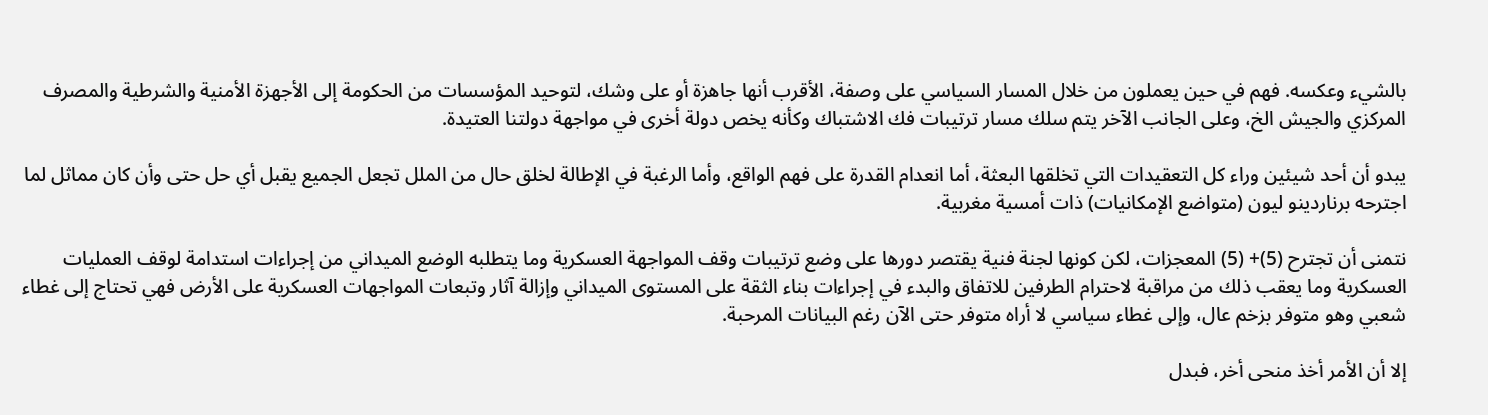بالشيء وعكسه. فهم في حين يعملون من خلال المسار السياسي على وصفة، الأقرب أنها جاهزة أو على وشك، لتوحيد المؤسسات من الحكومة إلى الأجهزة الأمنية والشرطية والمصرف المركزي والجيش الخ، وعلى الجانب الآخر يتم سلك مسار ترتيبات فك الاشتباك وكأنه يخص دولة أخرى في مواجهة دولتنا العتيدة.

يبدو أن أحد شيئين وراء كل التعقيدات التي تخلقها البعثة، أما انعدام القدرة على فهم الواقع، وأما الرغبة في الإطالة لخلق حال من الملل تجعل الجميع يقبل أي حل حتى وأن كان مماثل لما اجترحه برناردينو ليون (متواضع الإمكانيات) ذات أمسية مغربية.

نتمنى أن تجترح (5)+ (5) المعجزات، لكن كونها لجنة فنية يقتصر دورها على وضع ترتيبات وقف المواجهة العسكرية وما يتطلبه الوضع الميداني من إجراءات استدامة لوقف العمليات العسكرية وما يعقب ذلك من مراقبة لاحترام الطرفين للاتفاق والبدء في إجراءات بناء الثقة على المستوى الميداني وإزالة آثار وتبعات المواجهات العسكرية على الأرض فهي تحتاج إلى غطاء شعبي وهو متوفر بزخم عال، وإلى غطاء سياسي لا أراه متوفر حتى الآن رغم البيانات المرحبة.

إلا أن الأمر أخذ منحى أخر، فبدل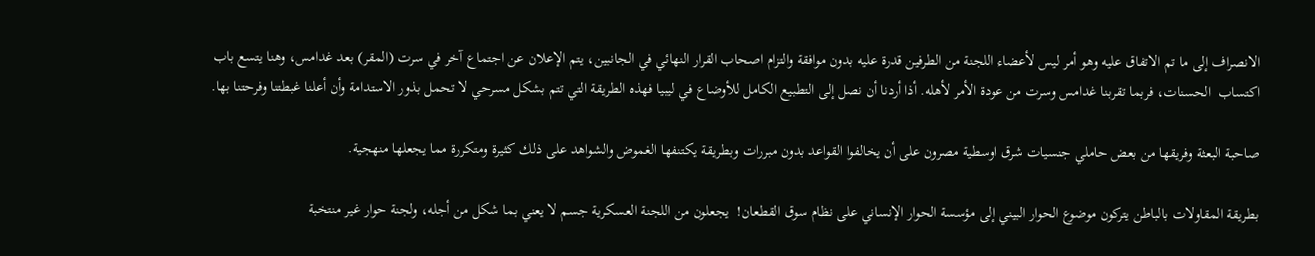الانصراف إلى ما تم الاتفاق عليه وهو أمر ليس لأعضاء اللجنة من الطرفين قدرة عليه بدون موافقة والتزام اصحاب القرار النهائي في الجانبين، يتم الإعلان عن اجتماع آخر في سرت (المقر) بعد غدامس، وهنا يتسع باب اكتساب  الحسنات، فربما تقربنا غدامس وسرت من عودة الأمر لأهله. أذا أردنا أن نصل إلى التطبيع الكامل للأوضاع في ليبيا فهذه الطريقة التي تتم بشكل مسرحي لا تحمل بذور الاستدامة وأن أعلنا غبطتنا وفرحتنا بها.

صاحبة البعثة وفريقها من بعض حاملي جنسيات شرق اوسطية مصرون على أن يخالفوا القواعد بدون مبررات وبطريقة يكتنفها الغموض والشواهد على ذلك كثيرة ومتكررة مما يجعلها منهجية.

بطريقة المقاولات بالباطن يتركون موضوع الحوار البيني إلى مؤسسة الحوار الإنساني على نظام سوق القطعان!  يجعلون من اللجنة العسكرية جسم لا يعني بما شكل من أجله، ولجنة حوار غير منتخبة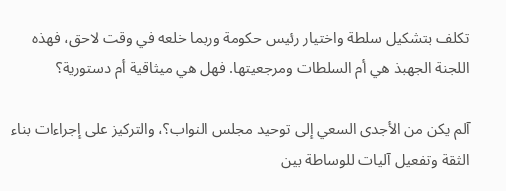تكلف بتشكيل سلطة واختيار رئيس حكومة وربما خلعه في وقت لاحق، فهذه اللجنة الجهبذ هي أم السلطات ومرجعيتها. فهل هي ميثاقية أم دستورية؟

آلم يكن من الأجدى السعي إلى توحيد مجلس النواب؟، والتركيز على إجراءات بناء الثقة وتفعيل آليات للوساطة بين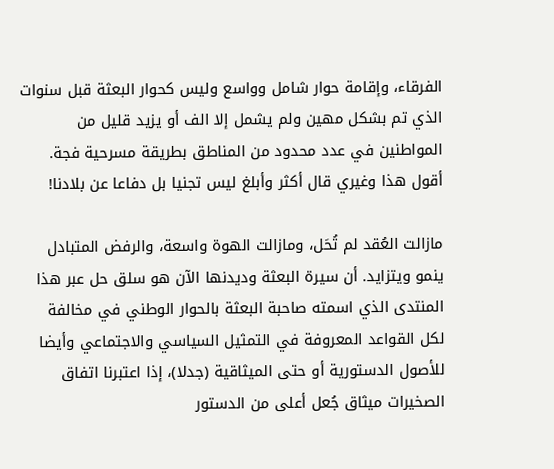الفرقاء، وإقامة حوار شامل وواسع وليس كحوار البعثة قبل سنوات الذي تم بشكل مهين ولم يشمل إلا الف أو يزيد قليل من المواطنين في عدد محدود من المناطق بطريقة مسرحية فجة. أقول هذا وغيري قال أكثر وأبلغ ليس تجنيا بل دفاعا عن بلادنا!

مازالت العُقد لم تُحَل، ومازالت الهوة واسعة، والرفض المتبادل ينمو ويتزايد. أن سيرة البعثة وديدنها الآن هو سلق حل عبر هذا المنتدى الذي اسمته صاحبة البعثة بالحوار الوطني في مخالفة لكل القواعد المعروفة في التمثيل السياسي والاجتماعي وأيضا للأصول الدستورية أو حتى الميثاقية (جدلا)، إذا اعتبرنا اتفاق الصخيرات ميثاق جُعل أعلى من الدستور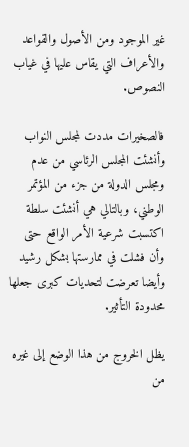غير الموجود ومن الأصول والقواعد والأعراف التي يقاس عليها في غياب النصوص.

فالصخيرات مددت لمجلس النواب وأنشئت المجلس الرئاسي من عدم ومجلس الدولة من جزء من المؤتمر الوطني، وبالتالي هي أنشئت سلطة اكتسبت شرعية الأمر الواقع حتى وأن فشلت في ممارستها بشكل رشيد وأيضا تعرضت لتحديات كبرى جعلها محدودة التأثير.

يظل الخروج من هذا الوضع إلى غيره من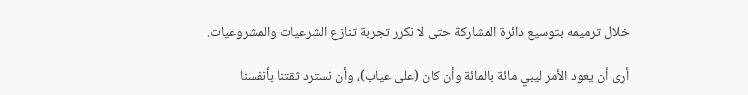خلال ترميمه بتوسيع دائرة المشاركة حتى لا نكرر تجربة تنازع الشرعيات والمشروعيات.

أرى أن يعود الأمر ليبي مائة بالمائة وأن كان (على عياب)، وأن نسترد ثقتنا بأنفسنا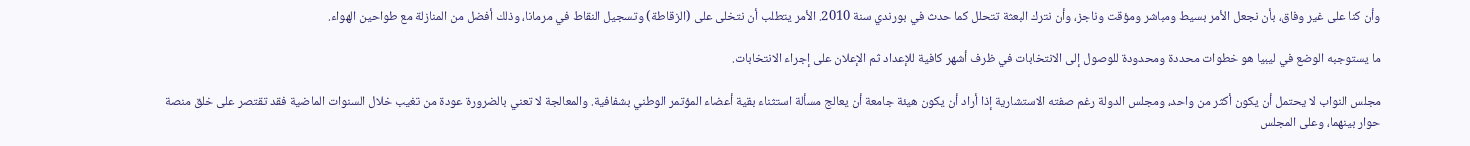وأن كنا على غير وفاق، بأن نجعل الأمر بسيط ومباشر ومؤقت وناجز، وأن نترك البعثة تتحلل كما حدث في بورندي سنة 2010. الأمر يتطلب أن نتخلى على (الزقاطة) وتسجيل النقاط في مرمانا، وذلك أفضل من المنازلة مع طواحين الهواء.

ما يستوجبه الوضع في ليبيا هو خطوات محددة ومحدودة للوصول إلى الانتخابات في ظرف أشهر كافية للإعداد ثم الإعلان على إجراء الانتخابات.

مجلس النواب لا يحتمل أن يكون أكثر من واحد، ومجلس الدولة رغم صفته الاستشارية إذا أراد أن يكون هيئة جامعة أن يعالج مسألة استثناء بقية أعضاء المؤتمر الوطني بشفافية. والمعالجة لا تعني بالضرورة عودة من تغيب خلال السنوات الماضية فقد تقتصر على خلق منصة حوار بينهما، وعلى المجلس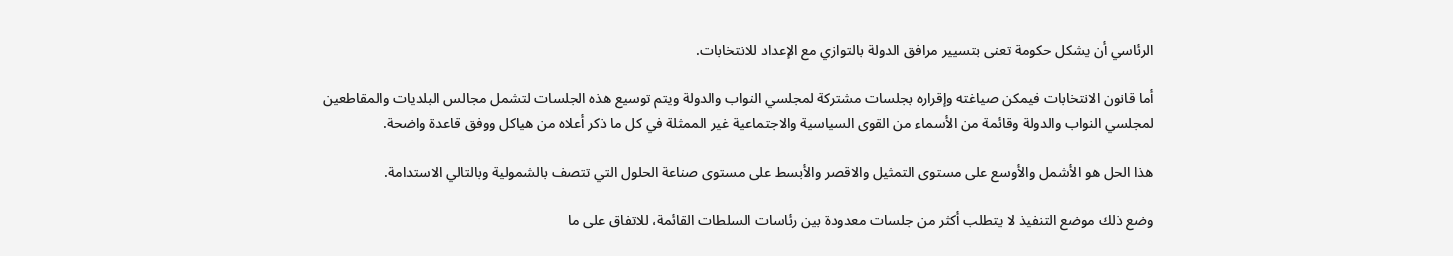الرئاسي أن يشكل حكومة تعنى بتسيير مرافق الدولة بالتوازي مع الإعداد للانتخابات.

أما قانون الانتخابات فيمكن صياغته وإقراره بجلسات مشتركة لمجلسي النواب والدولة ويتم توسيع هذه الجلسات لتشمل مجالس البلديات والمقاطعين لمجلسي النواب والدولة وقائمة من الأسماء من القوى السياسية والاجتماعية غير الممثلة في كل ما ذكر أعلاه من هياكل ووفق قاعدة واضحة.

هذا الحل هو الأشمل والأوسع على مستوى التمثيل والاقصر والأبسط على مستوى صناعة الحلول التي تتصف بالشمولية وبالتالي الاستدامة.

وضع ذلك موضع التنفيذ لا يتطلب أكثر من جلسات معدودة بين رئاسات السلطات القائمة، للاتفاق على ما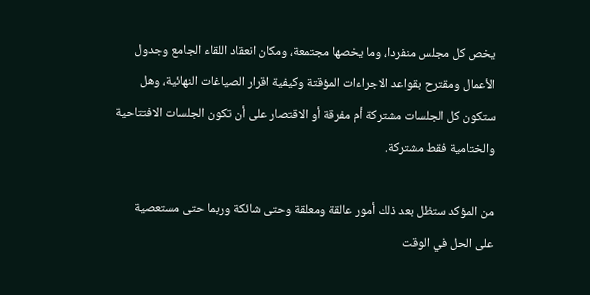يخص كل مجلس منفردا، وما يخصها مجتمعة، ومكان انعقاد اللقاء الجامع وجدول الأعمال ومقترح بقواعد الاجراءات المؤقتة وكيفية اقرار الصياغات النهائية، وهل ستكون كل الجلسات مشتركة أم مفرقة أو الاقتصار على أن تكون الجلسات الافتتاحية والختامية فقط مشتركة.

من المؤكد ستظل بعد ذلك أمور عالقة ومعلقة وحتى شائكة وربما حتى مستعصية على الحل في الوقت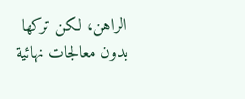الراهن، لكن تركها بدون معالجات نهائية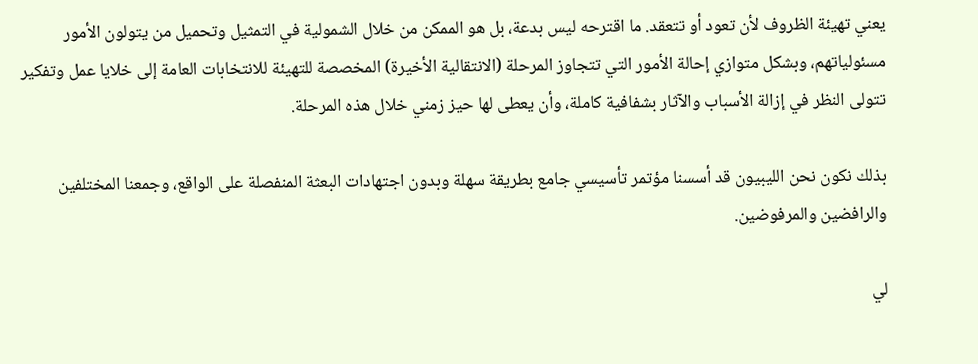يعني تهيئة الظروف لأن تعود أو تتعقد. ما اقترحه ليس بدعة، بل هو الممكن من خلال الشمولية في التمثيل وتحميل من يتولون الأمور مسئولياتهم، وبشكل متوازي إحالة الأمور التي تتجاوز المرحلة (الانتقالية الأخيرة) المخصصة للتهيئة للانتخابات العامة إلى خلايا عمل وتفكير تتولى النظر في إزالة الأسباب والآثار بشفافية كاملة، وأن يعطى لها حيز زمني خلال هذه المرحلة.

بذلك نكون نحن الليبيون قد أسسنا مؤتمر تأسيسي جامع بطريقة سهلة وبدون اجتهادات البعثة المنفصلة على الواقع، وجمعنا المختلفين والرافضين والمرفوضين.

لي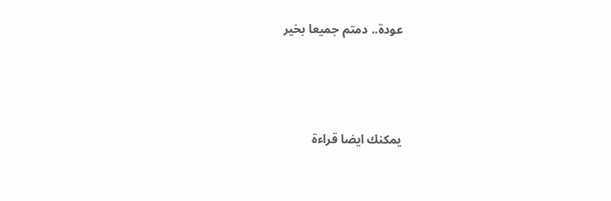عودة.. دمتم جميعا بخير



يمكنك ايضا قراءة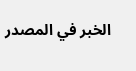الخبر في المصدر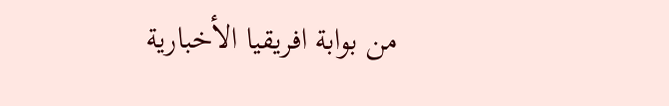من بوابة افريقيا الأخبارية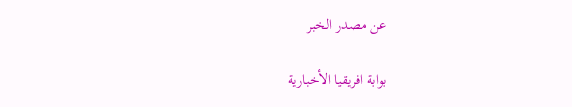عن مصدر الخبر

بوابة افريقيا الأخبارية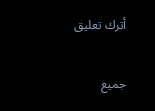أترك تعليق

جميع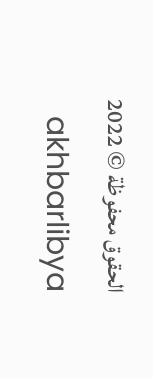الحقوق محفوظة © 2022 akhbarlibya